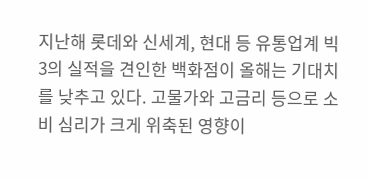지난해 롯데와 신세계, 현대 등 유통업계 빅3의 실적을 견인한 백화점이 올해는 기대치를 낮추고 있다. 고물가와 고금리 등으로 소비 심리가 크게 위축된 영향이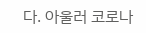다. 아울러 코로나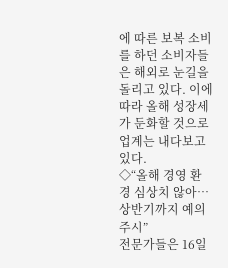에 따른 보복 소비를 하던 소비자들은 해외로 눈길을 돌리고 있다. 이에 따라 올해 성장세가 둔화할 것으로 업계는 내다보고 있다.
◇“올해 경영 환경 심상치 않아…상반기까지 예의주시”
전문가들은 16일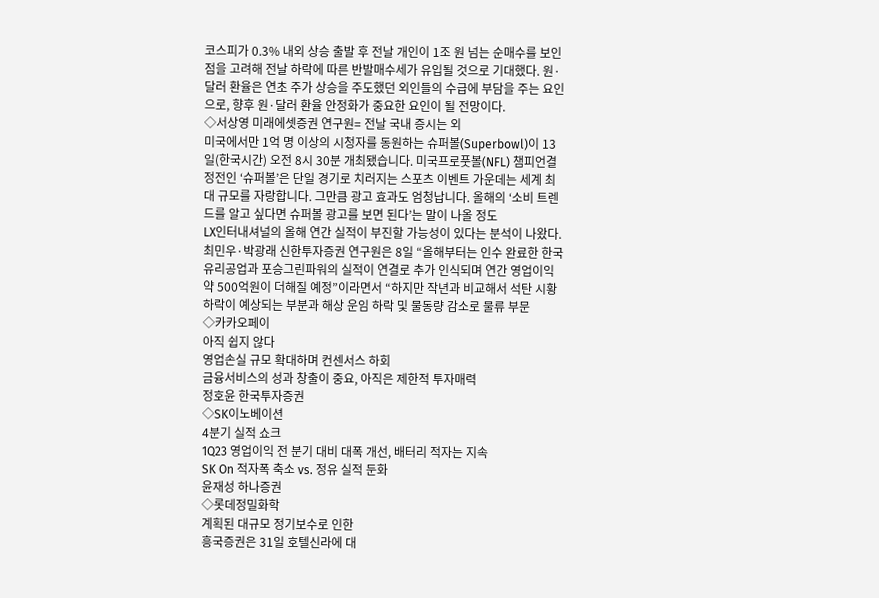코스피가 0.3% 내외 상승 출발 후 전날 개인이 1조 원 넘는 순매수를 보인 점을 고려해 전날 하락에 따른 반발매수세가 유입될 것으로 기대했다. 원·달러 환율은 연초 주가 상승을 주도했던 외인들의 수급에 부담을 주는 요인으로, 향후 원·달러 환율 안정화가 중요한 요인이 될 전망이다.
◇서상영 미래에셋증권 연구원= 전날 국내 증시는 외
미국에서만 1억 명 이상의 시청자를 동원하는 슈퍼볼(Superbowl)이 13일(한국시간) 오전 8시 30분 개최됐습니다. 미국프로풋볼(NFL) 챔피언결정전인 ‘슈퍼볼’은 단일 경기로 치러지는 스포츠 이벤트 가운데는 세계 최대 규모를 자랑합니다. 그만큼 광고 효과도 엄청납니다. 올해의 ‘소비 트렌드를 알고 싶다면 슈퍼볼 광고를 보면 된다’는 말이 나올 정도
LX인터내셔널의 올해 연간 실적이 부진할 가능성이 있다는 분석이 나왔다.
최민우·박광래 신한투자증권 연구원은 8일 “올해부터는 인수 완료한 한국유리공업과 포승그린파워의 실적이 연결로 추가 인식되며 연간 영업이익 약 500억원이 더해질 예정”이라면서 “하지만 작년과 비교해서 석탄 시황 하락이 예상되는 부분과 해상 운임 하락 및 물동량 감소로 물류 부문
◇카카오페이
아직 쉽지 않다
영업손실 규모 확대하며 컨센서스 하회
금융서비스의 성과 창출이 중요, 아직은 제한적 투자매력
정호윤 한국투자증권
◇SK이노베이션
4분기 실적 쇼크
1Q23 영업이익 전 분기 대비 대폭 개선, 배터리 적자는 지속
SK On 적자폭 축소 vs. 정유 실적 둔화
윤재성 하나증권
◇롯데정밀화학
계획된 대규모 정기보수로 인한
흥국증권은 31일 호텔신라에 대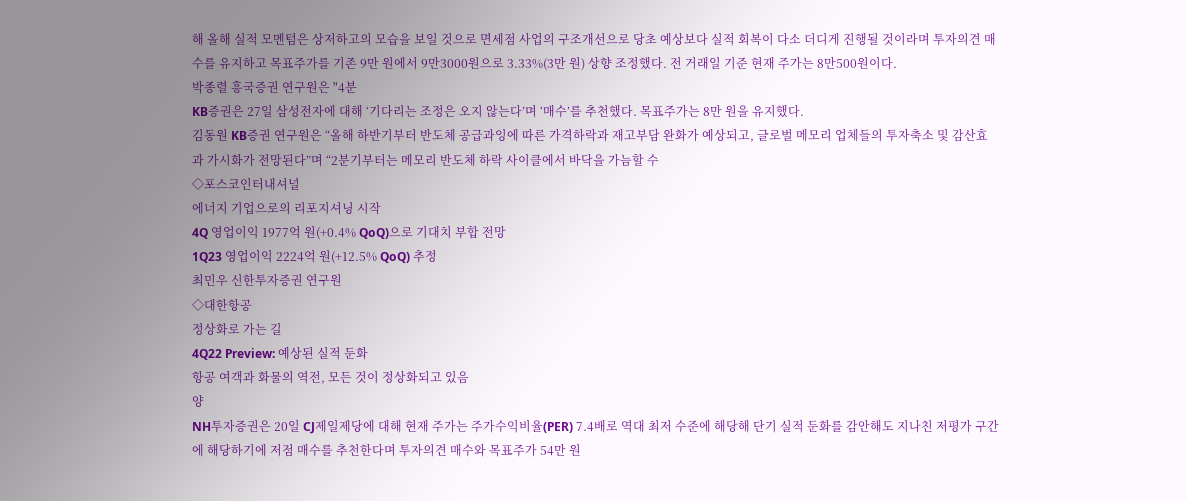해 올해 실적 모멘텀은 상저하고의 모습을 보일 것으로 면세점 사업의 구조개선으로 당초 예상보다 실적 회복이 다소 더디게 진행될 것이라며 투자의견 매수를 유지하고 목표주가를 기존 9만 원에서 9만3000원으로 3.33%(3만 원) 상향 조정했다. 전 거래일 기준 현재 주가는 8만500원이다.
박종렬 흥국증권 연구원은 "4분
KB증권은 27일 삼성전자에 대해 ‘기다리는 조정은 오지 않는다’며 ‘매수’를 추천했다. 목표주가는 8만 원을 유지했다.
김동원 KB증권 연구원은 “올해 하반기부터 반도체 공급과잉에 따른 가격하락과 재고부담 완화가 예상되고, 글로벌 메모리 업체들의 투자축소 및 감산효과 가시화가 전망된다”며 “2분기부터는 메모리 반도체 하락 사이클에서 바닥을 가늠할 수
◇포스코인터내셔널
에너지 기업으로의 리포지셔닝 시작
4Q 영업이익 1977억 원(+0.4% QoQ)으로 기대치 부합 전망
1Q23 영업이익 2224억 원(+12.5% QoQ) 추정
최민우 신한투자증권 연구원
◇대한항공
정상화로 가는 길
4Q22 Preview: 예상된 실적 둔화
항공 여객과 화물의 역전, 모든 것이 정상화되고 있음
양
NH투자증권은 20일 CJ제일제당에 대해 현재 주가는 주가수익비율(PER) 7.4배로 역대 최저 수준에 해당해 단기 실적 둔화를 감안해도 지나친 저평가 구간에 해당하기에 저점 매수를 추천한다며 투자의견 매수와 목표주가 54만 원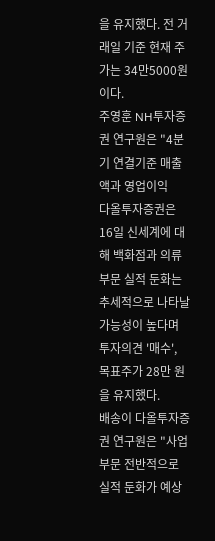을 유지했다. 전 거래일 기준 현재 주가는 34만5000원이다.
주영훈 NH투자증권 연구원은 "4분기 연결기준 매출액과 영업이익
다올투자증권은 16일 신세계에 대해 백화점과 의류 부문 실적 둔화는 추세적으로 나타날 가능성이 높다며 투자의견 '매수', 목표주가 28만 원을 유지했다.
배송이 다올투자증권 연구원은 "사업 부문 전반적으로 실적 둔화가 예상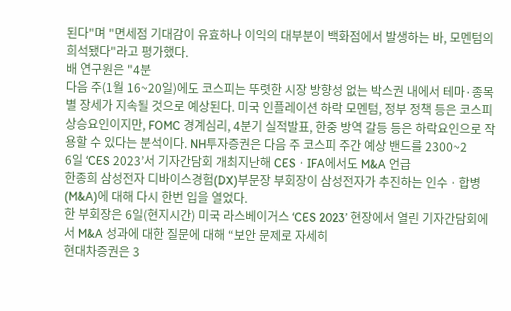된다"며 "면세점 기대감이 유효하나 이익의 대부분이 백화점에서 발생하는 바, 모멘텀의 희석됐다"라고 평가했다.
배 연구원은 "4분
다음 주(1월 16~20일)에도 코스피는 뚜렷한 시장 방향성 없는 박스권 내에서 테마·종목별 장세가 지속될 것으로 예상된다. 미국 인플레이션 하락 모멘텀, 정부 정책 등은 코스피 상승요인이지만, FOMC 경계심리, 4분기 실적발표, 한중 방역 갈등 등은 하락요인으로 작용할 수 있다는 분석이다. NH투자증권은 다음 주 코스피 주간 예상 밴드를 2300~2
6일 ‘CES 2023’서 기자간담회 개최지난해 CESㆍIFA에서도 M&A 언급
한종희 삼성전자 디바이스경험(DX)부문장 부회장이 삼성전자가 추진하는 인수ㆍ합병(M&A)에 대해 다시 한번 입을 열었다.
한 부회장은 6일(현지시간) 미국 라스베이거스 ‘CES 2023’ 현장에서 열린 기자간담회에서 M&A 성과에 대한 질문에 대해 “보안 문제로 자세히
현대차증권은 3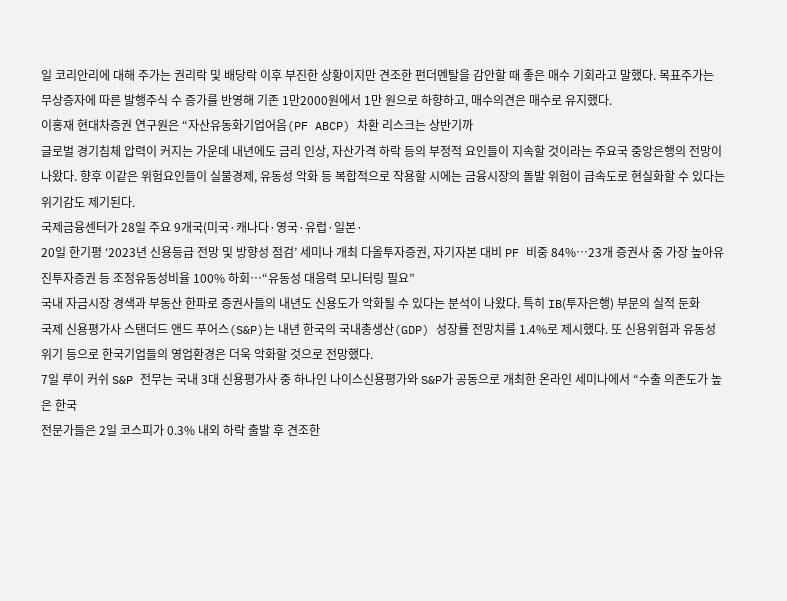일 코리안리에 대해 주가는 권리락 및 배당락 이후 부진한 상황이지만 견조한 펀더멘탈을 감안할 때 좋은 매수 기회라고 말했다. 목표주가는 무상증자에 따른 발행주식 수 증가를 반영해 기존 1만2000원에서 1만 원으로 하향하고, 매수의견은 매수로 유지했다.
이홍재 현대차증권 연구원은 “자산유동화기업어음(PF ABCP) 차환 리스크는 상반기까
글로벌 경기침체 압력이 커지는 가운데 내년에도 금리 인상, 자산가격 하락 등의 부정적 요인들이 지속할 것이라는 주요국 중앙은행의 전망이 나왔다. 향후 이같은 위험요인들이 실물경제, 유동성 악화 등 복합적으로 작용할 시에는 금융시장의 돌발 위험이 급속도로 현실화할 수 있다는 위기감도 제기된다.
국제금융센터가 28일 주요 9개국(미국·캐나다·영국·유럽·일본·
20일 한기평 ‘2023년 신용등급 전망 및 방향성 점검’ 세미나 개최 다올투자증권, 자기자본 대비 PF 비중 84%…23개 증권사 중 가장 높아유진투자증권 등 조정유동성비율 100% 하회…“유동성 대응력 모니터링 필요”
국내 자금시장 경색과 부동산 한파로 증권사들의 내년도 신용도가 악화될 수 있다는 분석이 나왔다. 특히 IB(투자은행) 부문의 실적 둔화
국제 신용평가사 스탠더드 앤드 푸어스(S&P)는 내년 한국의 국내총생산(GDP) 성장률 전망치를 1.4%로 제시했다. 또 신용위험과 유동성 위기 등으로 한국기업들의 영업환경은 더욱 악화할 것으로 전망했다.
7일 루이 커쉬 S&P 전무는 국내 3대 신용평가사 중 하나인 나이스신용평가와 S&P가 공동으로 개최한 온라인 세미나에서 “수출 의존도가 높은 한국
전문가들은 2일 코스피가 0.3% 내외 하락 출발 후 견조한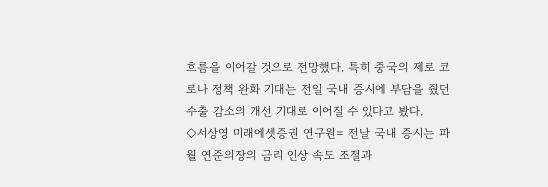흐름을 이어갈 것으로 전망했다. 특히 중국의 제로 코로나 정책 완화 기대는 전일 국내 증시에 부담을 줬던 수출 감소의 개선 기대로 이어질 수 있다고 봤다.
◇서상영 미래에셋증권 연구원= 전날 국내 증시는 파월 연준의장의 금리 인상 속도 조절과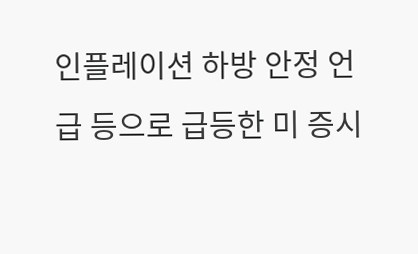인플레이션 하방 안정 언급 등으로 급등한 미 증시